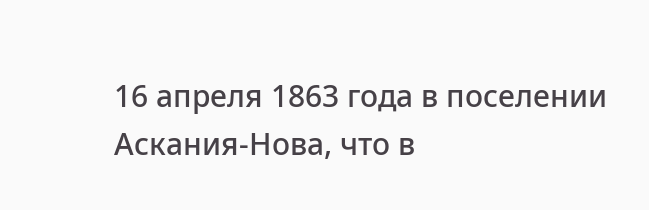16 апреля 1863 года в поселении Аскания-Нова, что в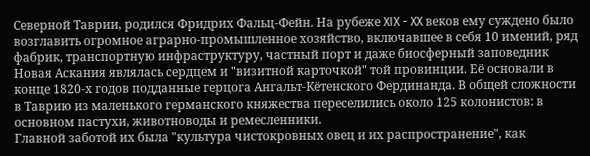Северной Таврии, родился Фридрих Фальц-Фейн. На рубеже XIX - XX веков ему суждено было возглавить огромное аграрно-промышленное хозяйство, включавшее в себя 10 имений, ряд фабрик, транспортную инфраструктуру, частный порт и даже биосферный заповедник
Новая Аскания являлась сердцем и "визитной карточкой" той провинции. Её основали в конце 1820-х годов подданные герцога Ангальт-Кётенского Фердинанда. В общей сложности в Таврию из маленького германского княжества переселились около 125 колонистов: в основном пастухи, животноводы и ремесленники.
Главной заботой их была "культура чистокровных овец и их распространение", как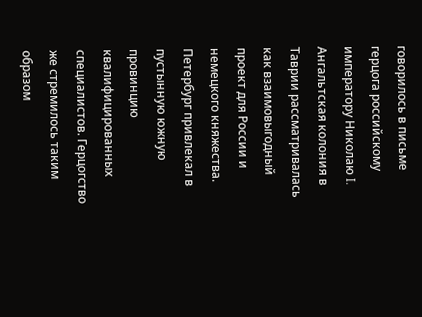говорилось в письме герцога российскому императору Николаю I.
Ангальтская колония в Таврии рассматривалась как взаимовыгодный проект для России и немецкого княжества. Петербург привлекал в пустынную южную провинцию квалифицированных специалистов. Герцогство же стремилось таким образом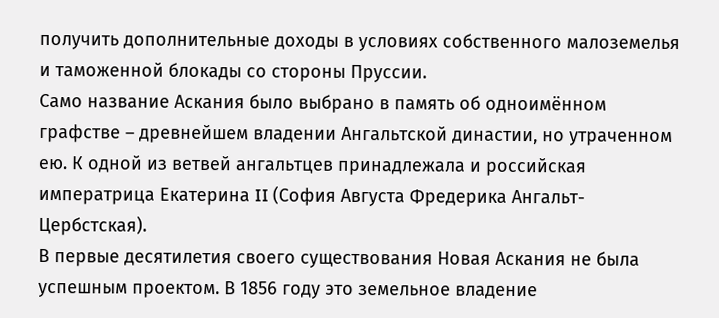получить дополнительные доходы в условиях собственного малоземелья и таможенной блокады со стороны Пруссии.
Само название Аскания было выбрано в память об одноимённом графстве – древнейшем владении Ангальтской династии, но утраченном ею. К одной из ветвей ангальтцев принадлежала и российская императрица Екатерина II (София Августа Фредерика Ангальт-Цербстская).
В первые десятилетия своего существования Новая Аскания не была успешным проектом. В 1856 году это земельное владение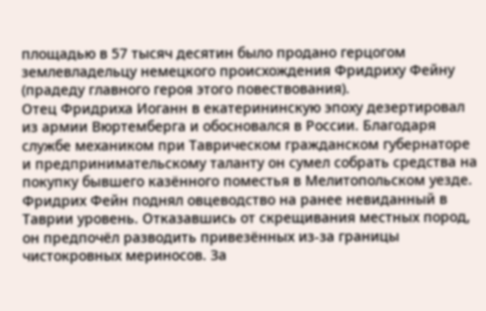площадью в 57 тысяч десятин было продано герцогом землевладельцу немецкого происхождения Фридриху Фейну (прадеду главного героя этого повествования).
Отец Фридриха Иоганн в екатерининскую эпоху дезертировал из армии Вюртемберга и обосновался в России. Благодаря службе механиком при Таврическом гражданском губернаторе и предпринимательскому таланту он сумел собрать средства на покупку бывшего казённого поместья в Мелитопольском уезде.
Фридрих Фейн поднял овцеводство на ранее невиданный в Таврии уровень. Отказавшись от скрещивания местных пород, он предпочёл разводить привезённых из-за границы чистокровных мериносов. За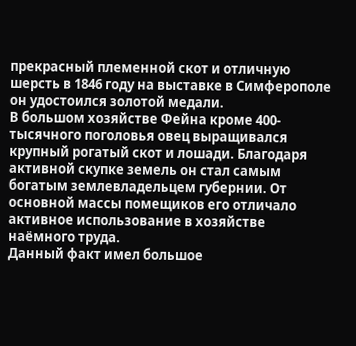прекрасный племенной скот и отличную шерсть в 1846 году на выставке в Симферополе он удостоился золотой медали.
В большом хозяйстве Фейна кроме 400-тысячного поголовья овец выращивался крупный рогатый скот и лошади. Благодаря активной скупке земель он стал самым богатым землевладельцем губернии. От основной массы помещиков его отличало активное использование в хозяйстве наёмного труда.
Данный факт имел большое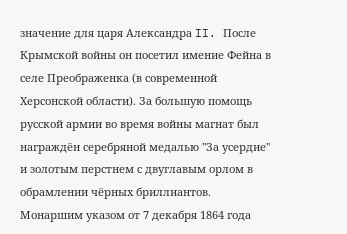значение для царя Александра II. После Крымской войны он посетил имение Фейна в селе Преображенка (в современной Херсонской области). За большую помощь русской армии во время войны магнат был награждён серебряной медалью "За усердие" и золотым перстнем с двуглавым орлом в обрамлении чёрных бриллиантов.
Монаршим указом от 7 декабря 1864 года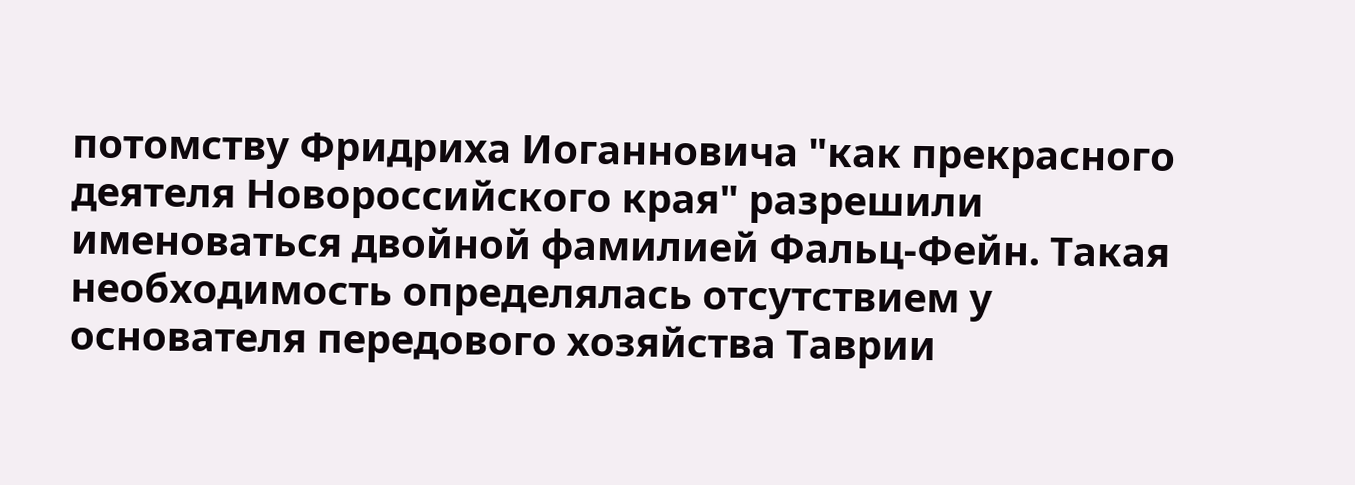потомству Фридриха Иоганновича "как прекрасного деятеля Новороссийского края" разрешили именоваться двойной фамилией Фальц-Фейн. Такая необходимость определялась отсутствием у основателя передового хозяйства Таврии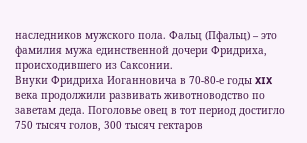наследников мужского пола. Фальц (Пфальц) – это фамилия мужа единственной дочери Фридриха, происходившего из Саксонии.
Внуки Фридриха Иоганновича в 70-80-е годы XIX века продолжили развивать животноводство по заветам деда. Поголовье овец в тот период достигло 750 тысяч голов, 300 тысяч гектаров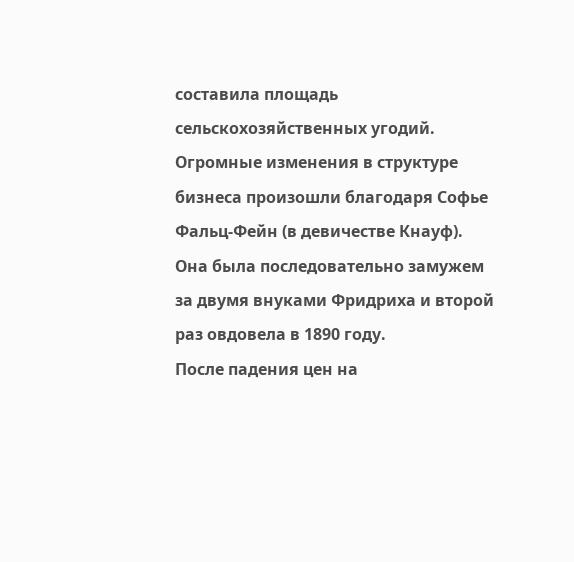составила площадь сельскохозяйственных угодий.
Огромные изменения в структуре бизнеса произошли благодаря Софье Фальц-Фейн (в девичестве Кнауф). Она была последовательно замужем за двумя внуками Фридриха и второй раз овдовела в 1890 году.
После падения цен на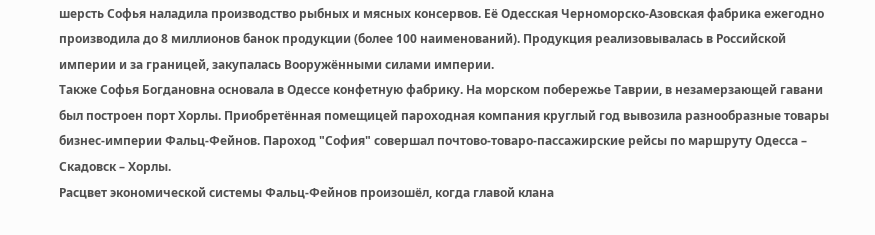шерсть Софья наладила производство рыбных и мясных консервов. Её Одесская Черноморско-Азовская фабрика ежегодно производила до 8 миллионов банок продукции (более 100 наименований). Продукция реализовывалась в Российской империи и за границей, закупалась Вооружёнными силами империи.
Также Софья Богдановна основала в Одессе конфетную фабрику. На морском побережье Таврии, в незамерзающей гавани был построен порт Хорлы. Приобретённая помещицей пароходная компания круглый год вывозила разнообразные товары бизнес-империи Фальц-Фейнов. Пароход "София" совершал почтово-товаро-пассажирские рейсы по маршруту Одесса – Скадовск – Хорлы.
Расцвет экономической системы Фальц-Фейнов произошёл, когда главой клана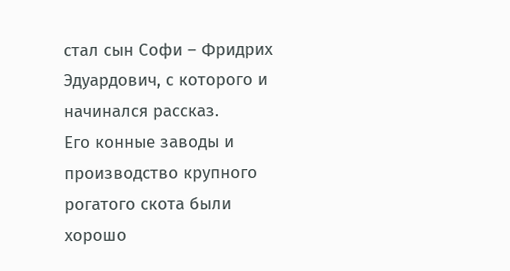стал сын Софи – Фридрих Эдуардович, с которого и начинался рассказ.
Его конные заводы и производство крупного рогатого скота были хорошо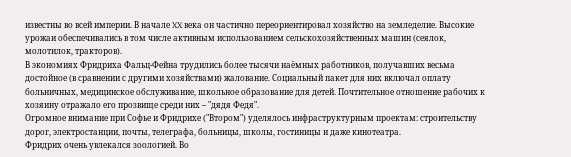известны во всей империи. В начале XX века он частично переориентировал хозяйство на земледелие. Высокие урожаи обеспечивались в том числе активным использованием сельскохозяйственных машин (сеялок, молотилок, тракторов).
В экономиях Фридриха Фальц-Фейна трудились более тысячи наёмных работников, получавших весьма достойное (в сравнении с другими хозяйствами) жалование. Социальный пакет для них включал оплату больничных, медицинское обслуживание, школьное образование для детей. Почтительное отношение рабочих к хозяину отражало его прозвище среди них – "дядя Федя".
Огромное внимание при Софье и Фридрихе ("Втором") уделялось инфраструктурным проектам: строительству дорог, электростанции, почты, телеграфа, больницы, школы, гостиницы и даже кинотеатра.
Фридрих очень увлекался зоологией. Во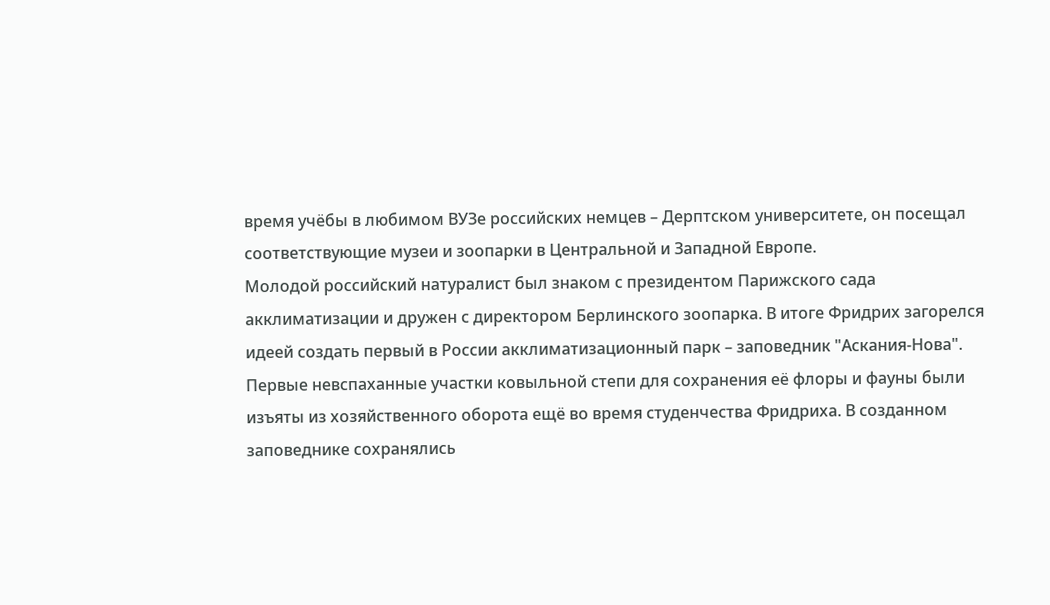время учёбы в любимом ВУЗе российских немцев – Дерптском университете, он посещал соответствующие музеи и зоопарки в Центральной и Западной Европе.
Молодой российский натуралист был знаком с президентом Парижского сада акклиматизации и дружен с директором Берлинского зоопарка. В итоге Фридрих загорелся идеей создать первый в России акклиматизационный парк – заповедник "Аскания-Нова".
Первые невспаханные участки ковыльной степи для сохранения её флоры и фауны были изъяты из хозяйственного оборота ещё во время студенчества Фридриха. В созданном заповеднике сохранялись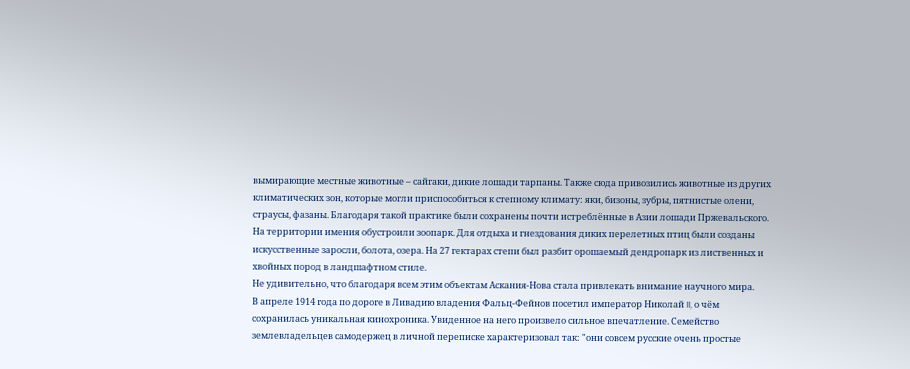вымирающие местные животные – сайгаки, дикие лошади тарпаны. Также сюда привозились животные из других климатических зон, которые могли приспособиться к степному климату: яки, бизоны, зубры, пятнистые олени, страусы, фазаны. Благодаря такой практике были сохранены почти истреблённые в Азии лошади Пржевальского.
На территории имения обустроили зоопарк. Для отдыха и гнездования диких перелетных птиц были созданы искусственные заросли, болота, озера. На 27 гектарах степи был разбит орошаемый дендропарк из лиственных и хвойных пород в ландшафтном стиле.
Не удивительно, что благодаря всем этим объектам Аскания-Нова стала привлекать внимание научного мира.
В апреле 1914 года по дороге в Ливадию владения Фальц-Фейнов посетил император Николай II, о чём сохранилась уникальная кинохроника. Увиденное на него произвело сильное впечатление. Семейство землевладельцев самодержец в личной переписке характеризовал так: "они совсем русские очень простые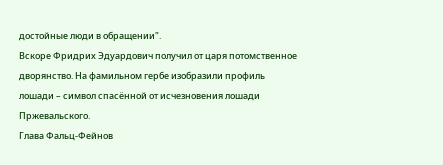достойные люди в обращении".
Вскоре Фридрих Эдуардович получил от царя потомственное дворянство. На фамильном гербе изобразили профиль лошади – символ спасённой от исчезновения лошади Пржевальского.
Глава Фальц-Фейнов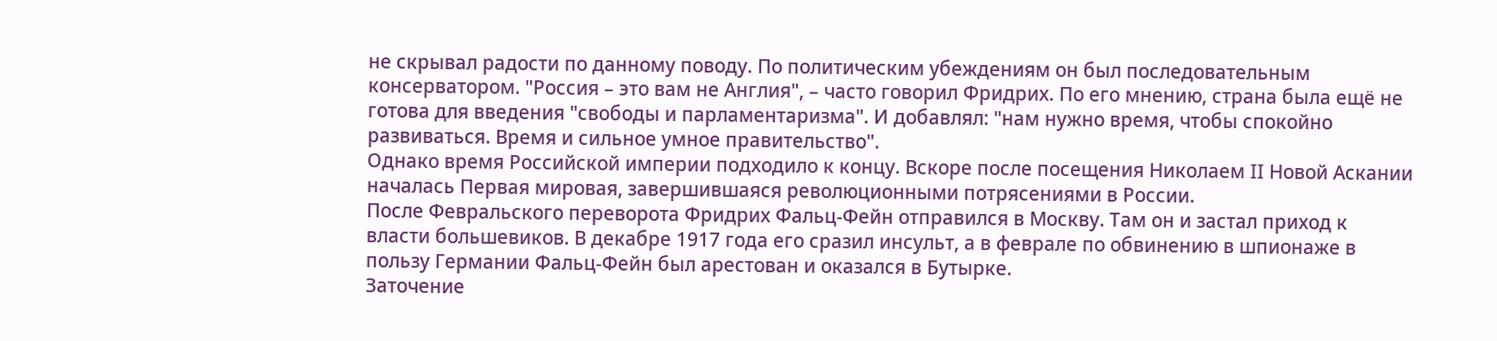не скрывал радости по данному поводу. По политическим убеждениям он был последовательным консерватором. "Россия – это вам не Англия", – часто говорил Фридрих. По его мнению, страна была ещё не готова для введения "свободы и парламентаризма". И добавлял: "нам нужно время, чтобы спокойно развиваться. Время и сильное умное правительство".
Однако время Российской империи подходило к концу. Вскоре после посещения Николаем II Новой Аскании началась Первая мировая, завершившаяся революционными потрясениями в России.
После Февральского переворота Фридрих Фальц-Фейн отправился в Москву. Там он и застал приход к власти большевиков. В декабре 1917 года его сразил инсульт, а в феврале по обвинению в шпионаже в пользу Германии Фальц-Фейн был арестован и оказался в Бутырке.
Заточение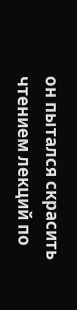он пытался скрасить чтением лекций по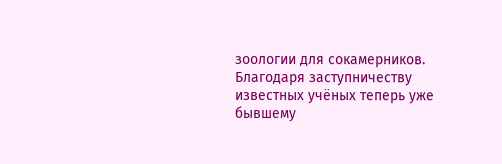зоологии для сокамерников. Благодаря заступничеству известных учёных теперь уже бывшему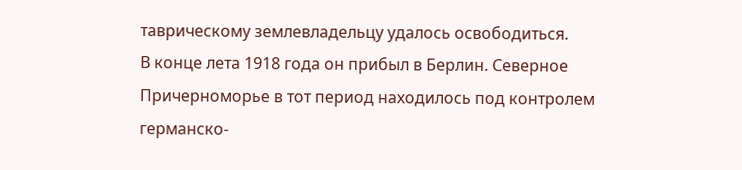таврическому землевладельцу удалось освободиться.
В конце лета 1918 года он прибыл в Берлин. Северное Причерноморье в тот период находилось под контролем германско-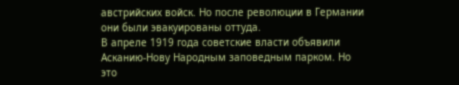австрийских войск. Но после революции в Германии они были эвакуированы оттуда.
В апреле 1919 года советские власти объявили Асканию-Нову Народным заповедным парком. Но это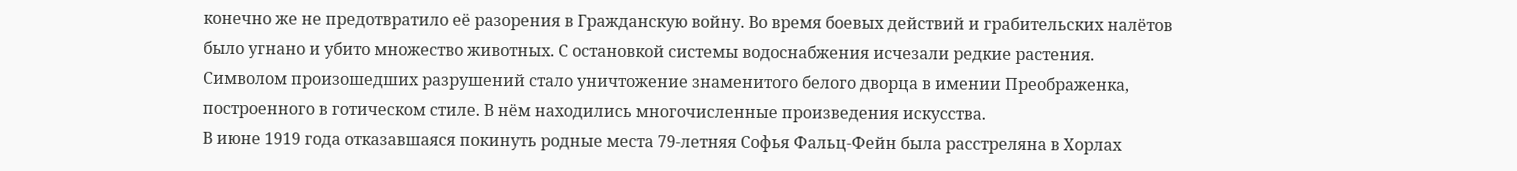конечно же не предотвратило её разорения в Гражданскую войну. Во время боевых действий и грабительских налётов было угнано и убито множество животных. С остановкой системы водоснабжения исчезали редкие растения.
Символом произошедших разрушений стало уничтожение знаменитого белого дворца в имении Преображенка, построенного в готическом стиле. В нём находились многочисленные произведения искусства.
В июне 1919 года отказавшаяся покинуть родные места 79-летняя Софья Фальц-Фейн была расстреляна в Хорлах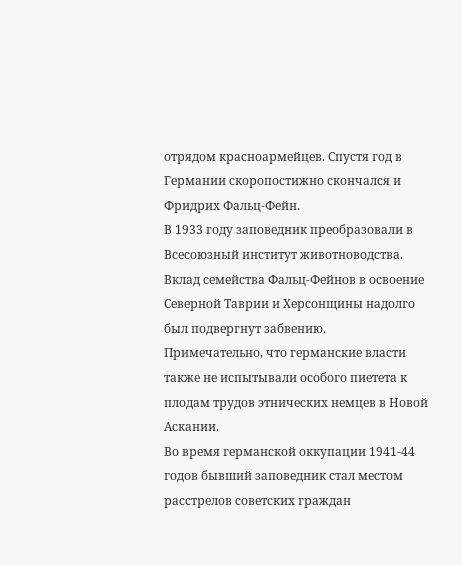отрядом красноармейцев. Спустя год в Германии скоропостижно скончался и Фридрих Фальц-Фейн.
В 1933 году заповедник преобразовали в Всесоюзный институт животноводства. Вклад семейства Фальц-Фейнов в освоение Северной Таврии и Херсонщины надолго был подвергнут забвению.
Примечательно, что германские власти также не испытывали особого пиетета к плодам трудов этнических немцев в Новой Аскании.
Во время германской оккупации 1941-44 годов бывший заповедник стал местом расстрелов советских граждан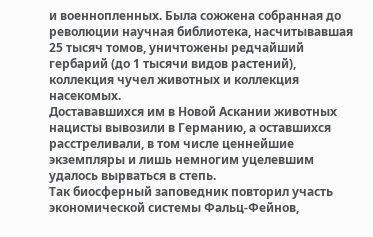и военнопленных. Была сожжена собранная до революции научная библиотека, насчитывавшая 25 тысяч томов, уничтожены редчайший гербарий (до 1 тысячи видов растений), коллекция чучел животных и коллекция насекомых.
Достававшихся им в Новой Аскании животных нацисты вывозили в Германию, а оставшихся расстреливали, в том числе ценнейшие экземпляры и лишь немногим уцелевшим удалось вырваться в степь.
Так биосферный заповедник повторил участь экономической системы Фальц-Фейнов,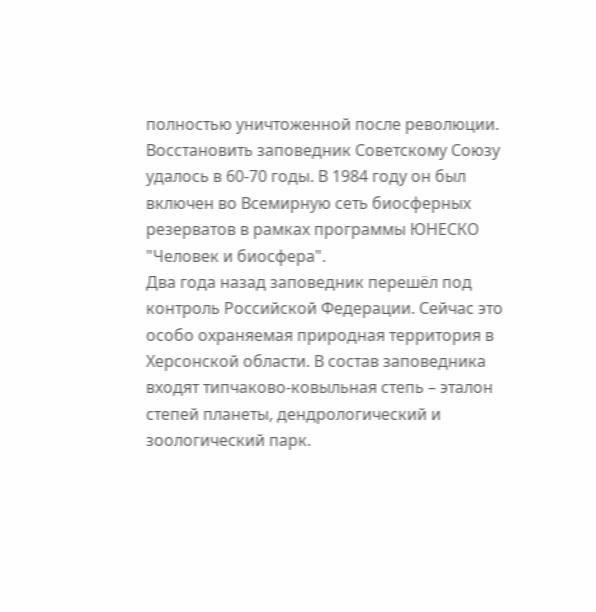полностью уничтоженной после революции. Восстановить заповедник Советскому Союзу удалось в 60-70 годы. В 1984 году он был включен во Всемирную сеть биосферных резерватов в рамках программы ЮНЕСКО "Человек и биосфера".
Два года назад заповедник перешёл под контроль Российской Федерации. Сейчас это особо охраняемая природная территория в Херсонской области. В состав заповедника входят типчаково-ковыльная степь – эталон степей планеты, дендрологический и зоологический парк.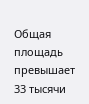Общая площадь превышает 33 тысячи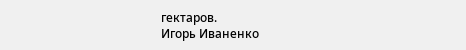гектаров.
Игорь Иваненко